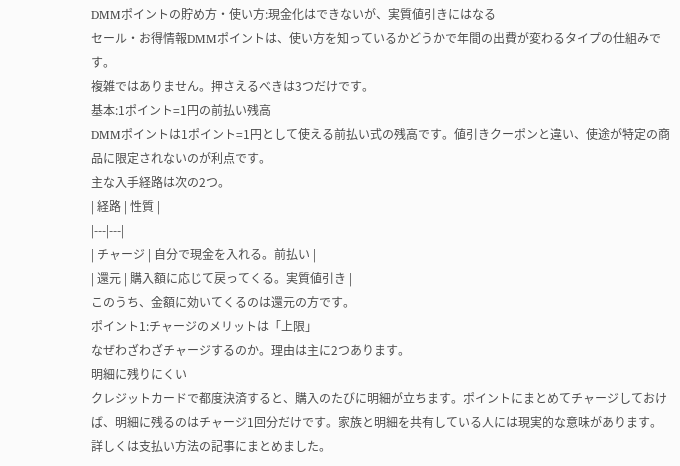DMMポイントの貯め方・使い方:現金化はできないが、実質値引きにはなる
セール・お得情報DMMポイントは、使い方を知っているかどうかで年間の出費が変わるタイプの仕組みです。
複雑ではありません。押さえるべきは3つだけです。
基本:1ポイント=1円の前払い残高
DMMポイントは1ポイント=1円として使える前払い式の残高です。値引きクーポンと違い、使途が特定の商品に限定されないのが利点です。
主な入手経路は次の2つ。
| 経路 | 性質 |
|---|---|
| チャージ | 自分で現金を入れる。前払い |
| 還元 | 購入額に応じて戻ってくる。実質値引き |
このうち、金額に効いてくるのは還元の方です。
ポイント1:チャージのメリットは「上限」
なぜわざわざチャージするのか。理由は主に2つあります。
明細に残りにくい
クレジットカードで都度決済すると、購入のたびに明細が立ちます。ポイントにまとめてチャージしておけば、明細に残るのはチャージ1回分だけです。家族と明細を共有している人には現実的な意味があります。
詳しくは支払い方法の記事にまとめました。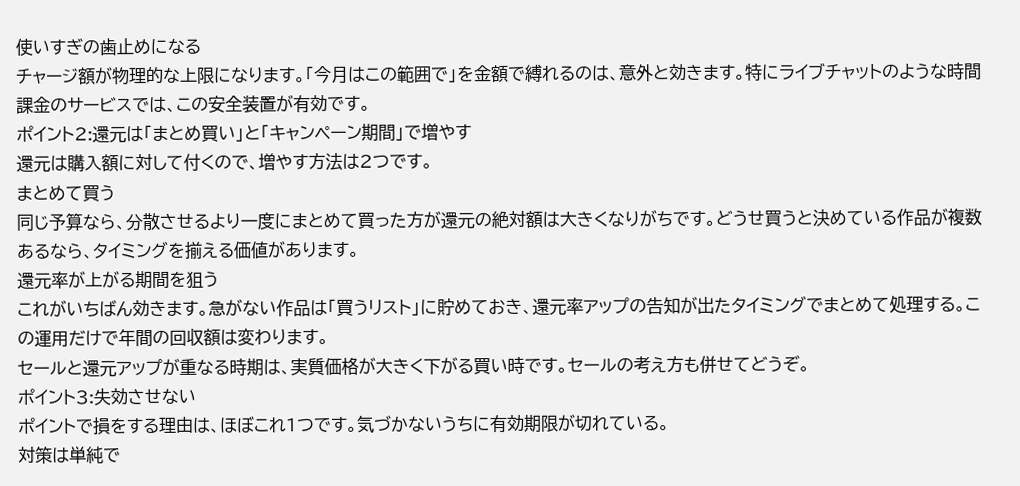使いすぎの歯止めになる
チャージ額が物理的な上限になります。「今月はこの範囲で」を金額で縛れるのは、意外と効きます。特にライブチャットのような時間課金のサービスでは、この安全装置が有効です。
ポイント2:還元は「まとめ買い」と「キャンペーン期間」で増やす
還元は購入額に対して付くので、増やす方法は2つです。
まとめて買う
同じ予算なら、分散させるより一度にまとめて買った方が還元の絶対額は大きくなりがちです。どうせ買うと決めている作品が複数あるなら、タイミングを揃える価値があります。
還元率が上がる期間を狙う
これがいちばん効きます。急がない作品は「買うリスト」に貯めておき、還元率アップの告知が出たタイミングでまとめて処理する。この運用だけで年間の回収額は変わります。
セールと還元アップが重なる時期は、実質価格が大きく下がる買い時です。セールの考え方も併せてどうぞ。
ポイント3:失効させない
ポイントで損をする理由は、ほぼこれ1つです。気づかないうちに有効期限が切れている。
対策は単純で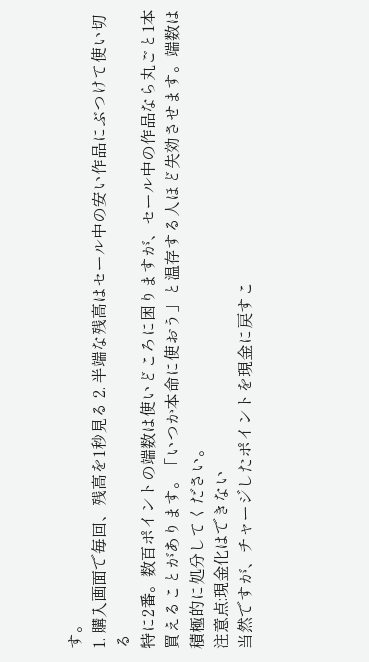す。
1. 購入画面で毎回、残高を1秒見る 2. 半端な残高はセール中の安い作品にぶつけて使い切る
特に2番。数百ポイントの端数は使いどころに困りますが、セール中の作品なら丸ごと1本買えることがあります。「いつか本命に使おう」と温存する人ほど失効させます。端数は積極的に処分してください。
注意点:現金化はできない
当然ですが、チャージしたポイントを現金に戻すこ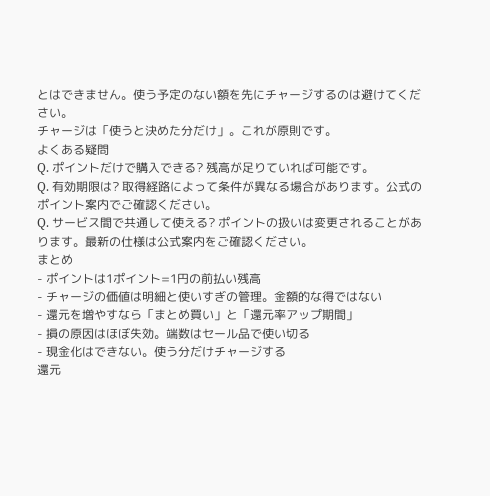とはできません。使う予定のない額を先にチャージするのは避けてください。
チャージは「使うと決めた分だけ」。これが原則です。
よくある疑問
Q. ポイントだけで購入できる? 残高が足りていれば可能です。
Q. 有効期限は? 取得経路によって条件が異なる場合があります。公式のポイント案内でご確認ください。
Q. サービス間で共通して使える? ポイントの扱いは変更されることがあります。最新の仕様は公式案内をご確認ください。
まとめ
- ポイントは1ポイント=1円の前払い残高
- チャージの価値は明細と使いすぎの管理。金額的な得ではない
- 還元を増やすなら「まとめ買い」と「還元率アップ期間」
- 損の原因はほぼ失効。端数はセール品で使い切る
- 現金化はできない。使う分だけチャージする
還元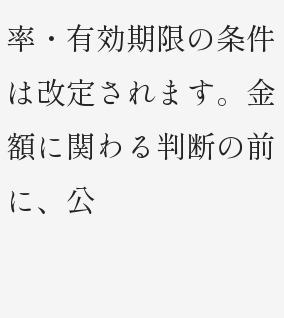率・有効期限の条件は改定されます。金額に関わる判断の前に、公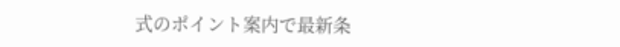式のポイント案内で最新条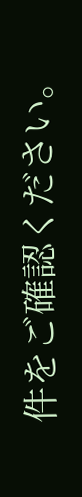件をご確認ください。